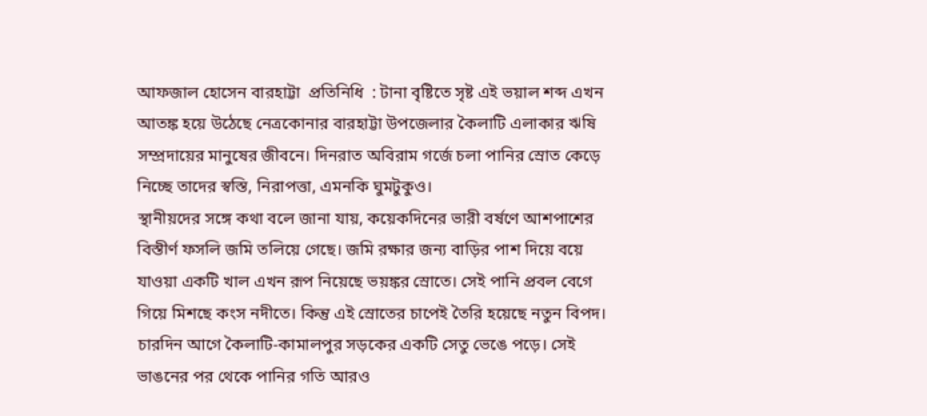আফজাল হোসেন বারহাট্টা  প্রতিনিধি  : টানা বৃষ্টিতে সৃষ্ট এই ভয়াল শব্দ এখন আতঙ্ক হয়ে উঠেছে নেত্রকোনার বারহাট্টা উপজেলার কৈলাটি এলাকার ঋষি সম্প্রদায়ের মানুষের জীবনে। দিনরাত অবিরাম গর্জে চলা পানির স্রোত কেড়ে নিচ্ছে তাদের স্বস্তি, নিরাপত্তা, এমনকি ঘুমটুকুও।
স্থানীয়দের সঙ্গে কথা বলে জানা যায়, কয়েকদিনের ভারী বর্ষণে আশপাশের বিস্তীর্ণ ফসলি জমি তলিয়ে গেছে। জমি রক্ষার জন্য বাড়ির পাশ দিয়ে বয়ে যাওয়া একটি খাল এখন রূপ নিয়েছে ভয়ঙ্কর স্রোতে। সেই পানি প্রবল বেগে গিয়ে মিশছে কংস নদীতে। কিন্তু এই স্রোতের চাপেই তৈরি হয়েছে নতুন বিপদ।
চারদিন আগে কৈলাটি-কামালপুর সড়কের একটি সেতু ভেঙে পড়ে। সেই ভাঙনের পর থেকে পানির গতি আরও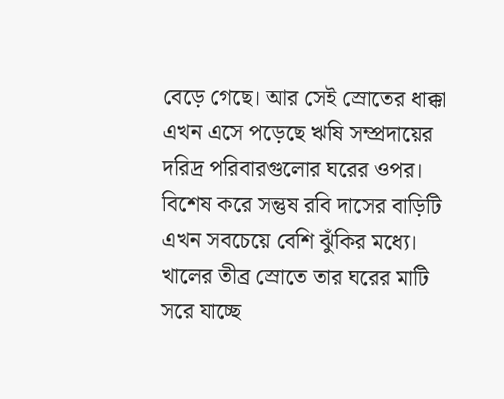বেড়ে গেছে। আর সেই স্রোতের ধাক্কা এখন এসে পড়েছে ঋষি সম্প্রদায়ের দরিদ্র পরিবারগুলোর ঘরের ওপর।
বিশেষ করে সন্তুষ রবি দাসের বাড়িটি এখন সবচেয়ে বেশি ঝুঁকির মধ্যে। খালের তীব্র স্রোতে তার ঘরের মাটি সরে যাচ্ছে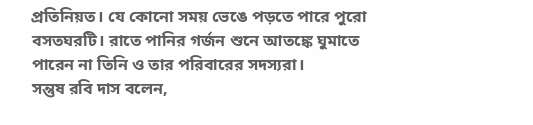প্রতিনিয়ত। যে কোনো সময় ভেঙে পড়তে পারে পুরো বসতঘরটি। রাতে পানির গর্জন শুনে আতঙ্কে ঘুমাতে পারেন না তিনি ও তার পরিবারের সদস্যরা।
সন্তুষ রবি দাস বলেন,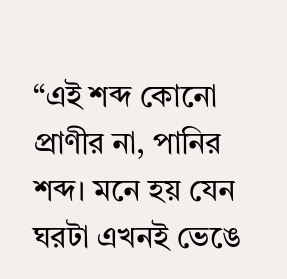“এই শব্দ কোনো প্রাণীর না, পানির শব্দ। মনে হয় যেন ঘরটা এখনই ভেঙে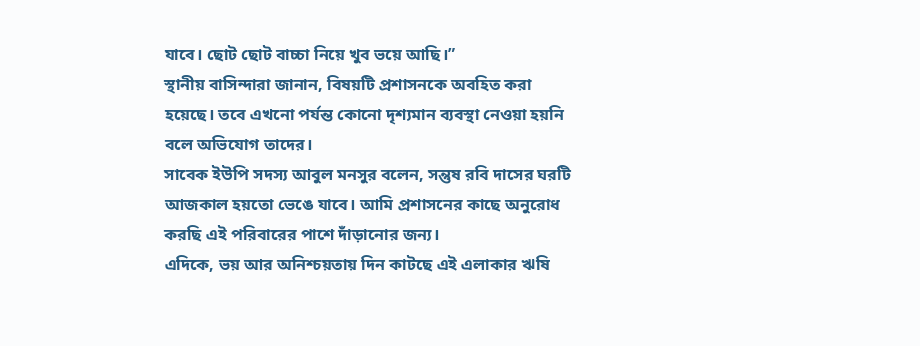যাবে। ছোট ছোট বাচ্চা নিয়ে খুব ভয়ে আছি।”
স্থানীয় বাসিন্দারা জানান, বিষয়টি প্রশাসনকে অবহিত করা হয়েছে। তবে এখনো পর্যন্ত কোনো দৃশ্যমান ব্যবস্থা নেওয়া হয়নি বলে অভিযোগ তাদের।
সাবেক ইউপি সদস্য আবুল মনসুর বলেন, সন্তুষ রবি দাসের ঘরটি আজকাল হয়তো ভেঙে যাবে। আমি প্রশাসনের কাছে অনুরোধ করছি এই পরিবারের পাশে দাঁড়ানোর জন্য।
এদিকে, ভয় আর অনিশ্চয়তায় দিন কাটছে এই এলাকার ঋষি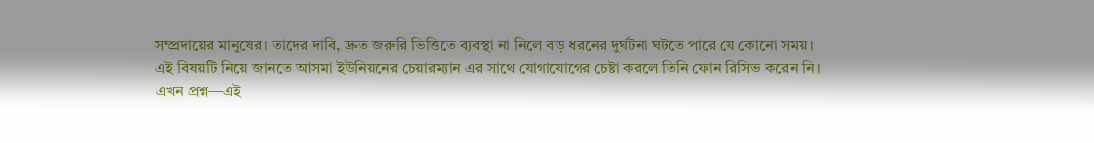সম্প্রদায়ের মানুষের। তাদের দাবি, দ্রুত জরুরি ভিত্তিতে ব্যবস্থা না নিলে বড় ধরনের দুর্ঘটনা ঘটতে পারে যে কোনো সময়।
এই বিষয়টি নিয়ে জানতে আসমা ইউনিয়নের চেয়ারম্যান এর সাথে যোগাযোগের চেষ্টা করলে তিনি ফোন রিসিভ করেন নি।
এখন প্রশ্ন—এই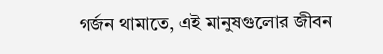গর্জন থামাতে, এই মানুষগুলোর জীবন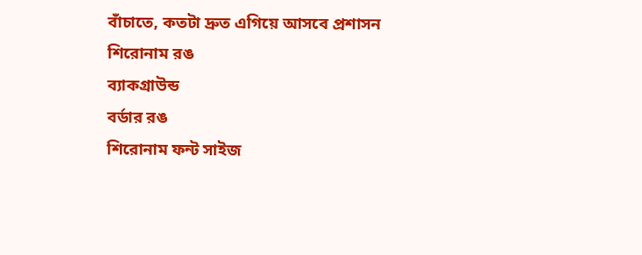বাঁচাতে, কতটা দ্রুত এগিয়ে আসবে প্রশাসন
শিরোনাম রঙ
ব্যাকগ্রাউন্ড
বর্ডার রঙ
শিরোনাম ফন্ট সাইজ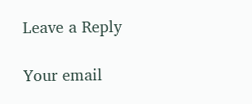Leave a Reply

Your email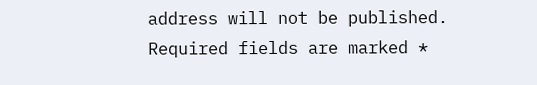address will not be published. Required fields are marked *